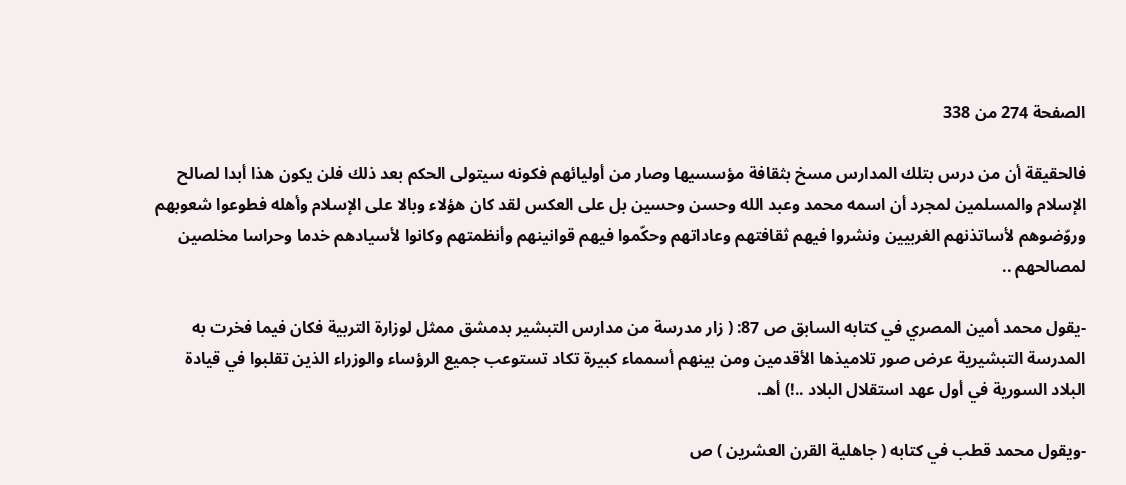الصفحة 274 من 338

فالحقيقة أن من درس بتلك المدارس مسخ بثقافة مؤسسيها وصار من أوليائهم فكونه سيتولى الحكم بعد ذلك فلن يكون هذا أبدا لصالح الإسلام والمسلمين لمجرد أن اسمه محمد وعبد الله وحسن وحسين بل على العكس لقد كان هؤلاء وبالا على الإسلام وأهله فطوعوا شعوبهم وروّضوهم لأساتذنهم الغربيين ونشروا فيهم ثقافتهم وعاداتهم وحكّموا فيهم قوانينهم وأنظمتهم وكانوا لأسيادهم خدما وحراسا مخلصين لمصالحهم ..

-يقول محمد أمين المصري في كتابه السابق ص 87: ( زار مدرسة من مدارس التبشير بدمشق ممثل لوزارة التربية فكان فيما فخرت به المدرسة التبشيرية عرض صور تلاميذها الأقدمين ومن بينهم أسمماء كبيرة تكاد تستوعب جميع الرؤساء والوزراء الذين تقلبوا في قيادة البلاد السورية في أول عهد استقلال البلاد ..!) أهـ.

-ويقول محمد قطب في كتابه ( جاهلية القرن العشرين ) ص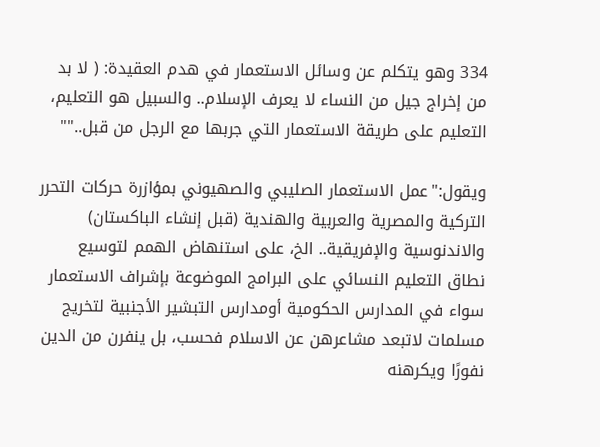334 وهو يتكلم عن وسائل الاستعمار في هدم العقيدة: ( لا بد من إخراج جيل من النساء لا يعرف الإسلام.. والسبيل هو التعليم، التعليم على طريقة الاستعمار التي جربها مع الرجل من قبل..""

ويقول:"عمل الاستعمار الصليبي والصهيوني بمؤازرة حركات التحرر التركية والمصرية والعربية والهندية (قبل إنشاء الباكستان) والاندنوسية والإفريقية.. الخ، على استنهاض الهمم لتوسيع نطاق التعليم النسائي على البرامج الموضوعة بإشراف الاستعمار سواء في المدارس الحكومية أومدارس التبشير الأجنبية لتخريج مسلمات لاتبعد مشاعرهن عن الاسلام فحسب، بل ينفرن من الدين نفورًا ويكرهنه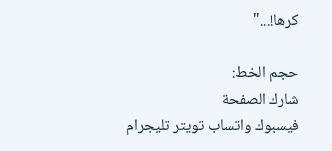كرها!..."

حجم الخط:
شارك الصفحة
فيسبوك واتساب تويتر تليجرام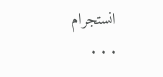انستجرام
. . .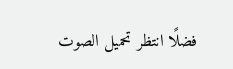فضلًا انتظر تحميل الصوت